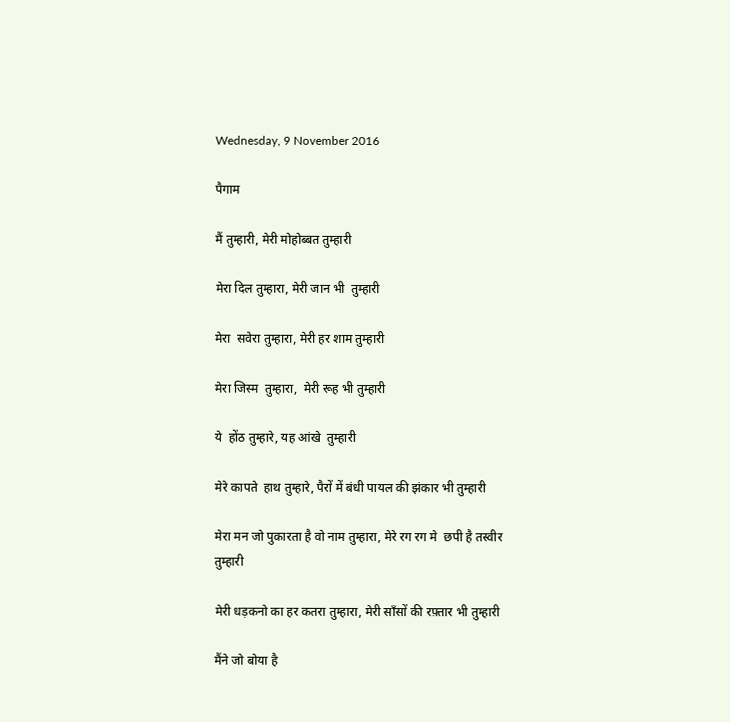Wednesday, 9 November 2016

पैगाम

मैं तुम्हारी, मेरी मोहोब्बत तुम्हारी

मेरा दिल तुम्हारा, मेरी जान भी  तुम्हारी

मेरा  सवेरा तुम्हारा, मेरी हर शाम तुम्हारी

मेरा जिस्म  तुम्हारा,  मेरी रूह भी तुम्हारी

ये  होंठ तुम्हारे, यह आंखे  तुम्हारी

मेरे कापते  हाथ तुम्हारे, पैरों में बंधी पायल की झंकार भी तुम्हारी

मेरा मन जो पुकारता है वो नाम तुम्हारा, मेरे रग रग मे  छपी है तस्वीर तुम्हारी

मेरी धड़कनो का हर कतरा तुम्हारा, मेरी साँसों की रफ़्तार भी तुम्हारी

मैंने जो बोया है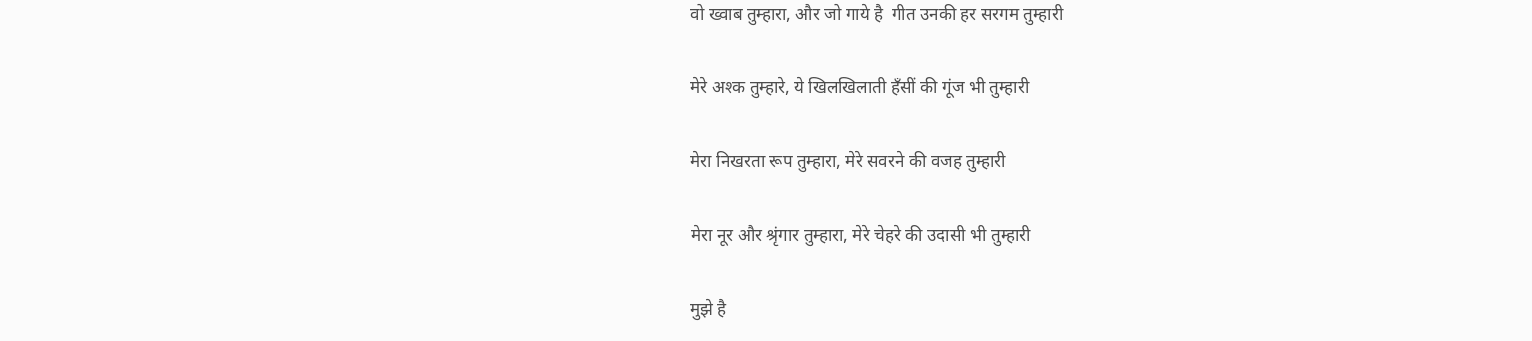वो ख्वाब तुम्हारा, और जो गाये है  गीत उनकी हर सरगम तुम्हारी

मेरे अश्क तुम्हारे, ये खिलखिलाती हँसीं की गूंज भी तुम्हारी

मेरा निखरता रूप तुम्हारा, मेरे सवरने की वजह तुम्हारी

मेरा नूर और श्रृंगार तुम्हारा, मेरे चेहरे की उदासी भी तुम्हारी

मुझे है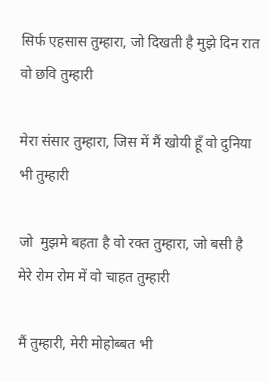सिर्फ एहसास तुम्हारा, जो दिखती है मुझे दिन रात वो छवि तुम्हारी

मेरा संसार तुम्हारा, जिस में मैं खोयी हूँ वो दुनिया भी तुम्हारी

जो  मुझमे बहता है वो रक्त तुम्हारा, जो बसी है मेरे रोम रोम में वो चाहत तुम्हारी

मैं तुम्हारी, मेरी मोहोब्बत भी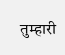तुम्हारी